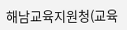해남교육지원청(교육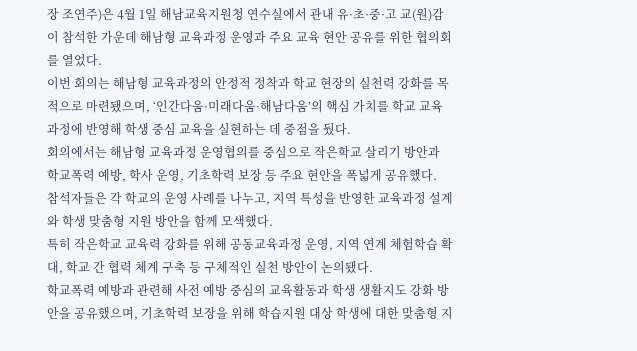장 조연주)은 4월 1일 해남교육지원청 연수실에서 관내 유·초·중·고 교(원)감이 참석한 가운데 해남형 교육과정 운영과 주요 교육 현안 공유를 위한 협의회를 열었다.
이번 회의는 해남형 교육과정의 안정적 정착과 학교 현장의 실천력 강화를 목적으로 마련됐으며, ‘인간다움·미래다움·해남다움’의 핵심 가치를 학교 교육과정에 반영해 학생 중심 교육을 실현하는 데 중점을 뒀다.
회의에서는 해남형 교육과정 운영협의를 중심으로 작은학교 살리기 방안과 학교폭력 예방, 학사 운영, 기초학력 보장 등 주요 현안을 폭넓게 공유했다.
참석자들은 각 학교의 운영 사례를 나누고, 지역 특성을 반영한 교육과정 설계와 학생 맞춤형 지원 방안을 함께 모색했다.
특히 작은학교 교육력 강화를 위해 공동교육과정 운영, 지역 연계 체험학습 확대, 학교 간 협력 체계 구축 등 구체적인 실천 방안이 논의됐다.
학교폭력 예방과 관련해 사전 예방 중심의 교육활동과 학생 생활지도 강화 방안을 공유했으며, 기초학력 보장을 위해 학습지원 대상 학생에 대한 맞춤형 지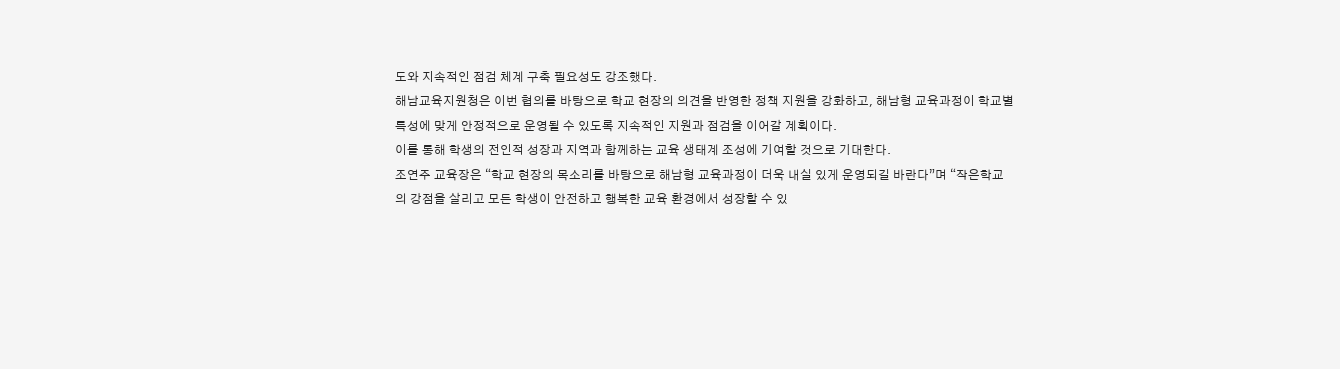도와 지속적인 점검 체계 구축 필요성도 강조했다.
해남교육지원청은 이번 협의를 바탕으로 학교 현장의 의견을 반영한 정책 지원을 강화하고, 해남형 교육과정이 학교별 특성에 맞게 안정적으로 운영될 수 있도록 지속적인 지원과 점검을 이어갈 계획이다.
이를 통해 학생의 전인적 성장과 지역과 함께하는 교육 생태계 조성에 기여할 것으로 기대한다.
조연주 교육장은 “학교 현장의 목소리를 바탕으로 해남형 교육과정이 더욱 내실 있게 운영되길 바란다”며 “작은학교의 강점을 살리고 모든 학생이 안전하고 행복한 교육 환경에서 성장할 수 있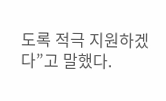도록 적극 지원하겠다”고 말했다.